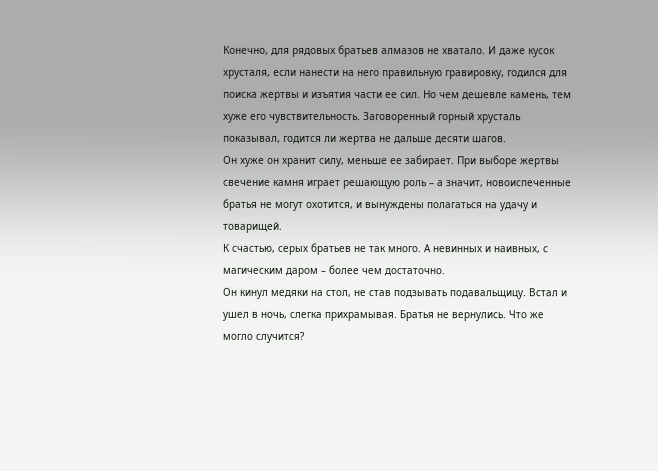Конечно, для рядовых братьев алмазов не хватало. И даже кусок хрусталя, если нанести на него правильную гравировку, годился для поиска жертвы и изъятия части ее сил. Но чем дешевле камень, тем хуже его чувствительность. Заговоренный горный хрусталь показывал, годится ли жертва не дальше десяти шагов.
Он хуже он хранит силу, меньше ее забирает. При выборе жертвы свечение камня играет решающую роль – а значит, новоиспеченные братья не могут охотится, и вынуждены полагаться на удачу и товарищей.
К счастью, серых братьев не так много. А невинных и наивных, с магическим даром – более чем достаточно.
Он кинул медяки на стол, не став подзывать подавальщицу. Встал и ушел в ночь, слегка прихрамывая. Братья не вернулись. Что же могло случится?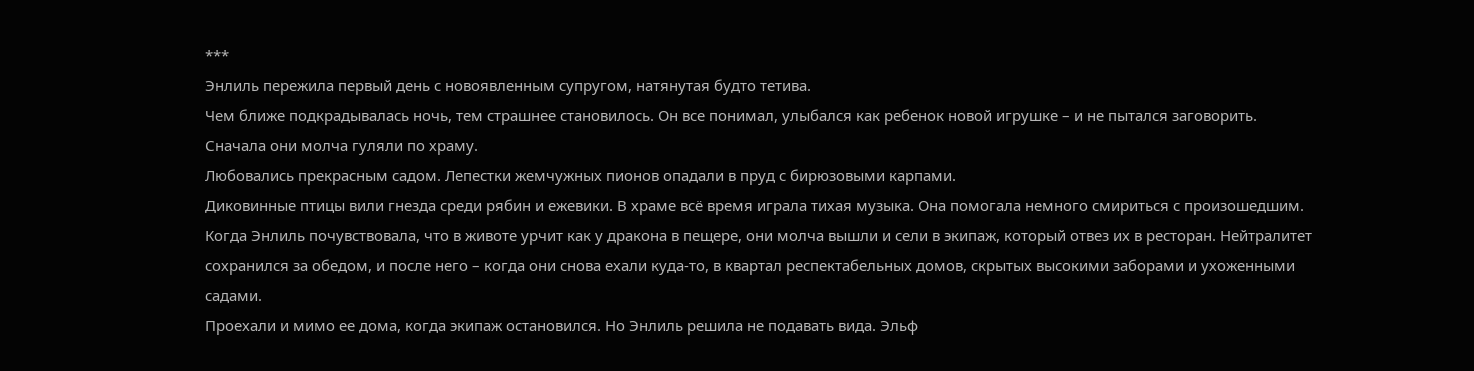***
Энлиль пережила первый день с новоявленным супругом, натянутая будто тетива.
Чем ближе подкрадывалась ночь, тем страшнее становилось. Он все понимал, улыбался как ребенок новой игрушке – и не пытался заговорить.
Сначала они молча гуляли по храму.
Любовались прекрасным садом. Лепестки жемчужных пионов опадали в пруд с бирюзовыми карпами.
Диковинные птицы вили гнезда среди рябин и ежевики. В храме всё время играла тихая музыка. Она помогала немного смириться с произошедшим.
Когда Энлиль почувствовала, что в животе урчит как у дракона в пещере, они молча вышли и сели в экипаж, который отвез их в ресторан. Нейтралитет сохранился за обедом, и после него – когда они снова ехали куда-то, в квартал респектабельных домов, скрытых высокими заборами и ухоженными садами.
Проехали и мимо ее дома, когда экипаж остановился. Но Энлиль решила не подавать вида. Эльф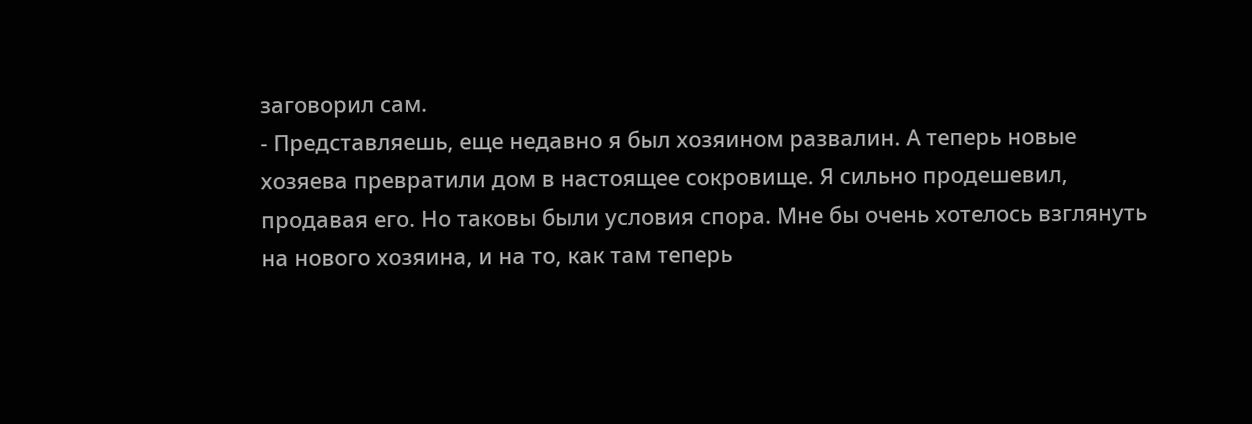заговорил сам.
- Представляешь, еще недавно я был хозяином развалин. А теперь новые хозяева превратили дом в настоящее сокровище. Я сильно продешевил, продавая его. Но таковы были условия спора. Мне бы очень хотелось взглянуть на нового хозяина, и на то, как там теперь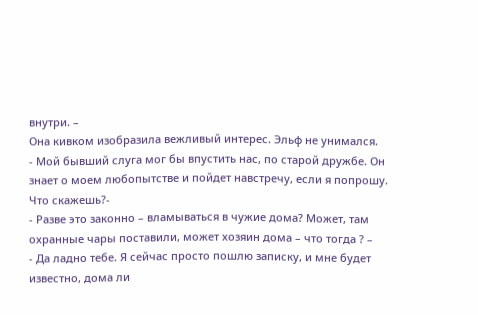внутри. –
Она кивком изобразила вежливый интерес. Эльф не унимался.
- Мой бывший слуга мог бы впустить нас, по старой дружбе. Он знает о моем любопытстве и пойдет навстречу, если я попрошу. Что скажешь?-
- Разве это законно – вламываться в чужие дома? Может, там охранные чары поставили, может хозяин дома – что тогда ? –
- Да ладно тебе. Я сейчас просто пошлю записку, и мне будет известно, дома ли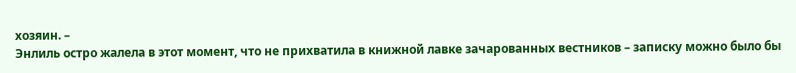хозяин. –
Энлиль остро жалела в этот момент, что не прихватила в книжной лавке зачарованных вестников – записку можно было бы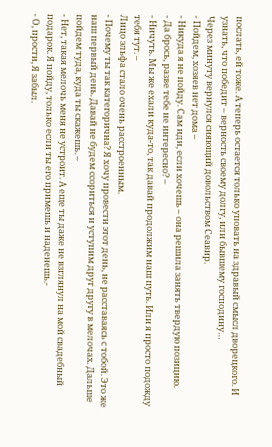послать, ей тоже. А теперь остается только уповать на здравый смысл дворецкого. И узнать, что победит – верность своему долгу, или бывшему господину…
Через минуту вернулся сияющий довольством Сеавир.
- Пойдем, хозяев нет дома –
- Никуда я не пойду. Сам иди, если хочешь – она решила занять твердую позицию.
- Да брось, разве тебе не интересно? –
- Ничуть. Мы же ехали куда-то, так давай продолжим наш путь. Или я просто подожду тебя тут. –
Лицо эльфа стало очень расстроенным.
- Почему ты так категорична? Я хочу провести этот день, не расставаясь с тобой. Это же наш первый день. Давай не будем ссориться и уступим друг другу в мелочах. Дальше пойдем туда, куда ты скажешь. –
- Нет, такая мелочь меня не устроит. А еще ты даже не взглянул на мой свадебный подарок. Я пойду, только если ты его примешь и наденешь.-
- О, прости, Я забыл.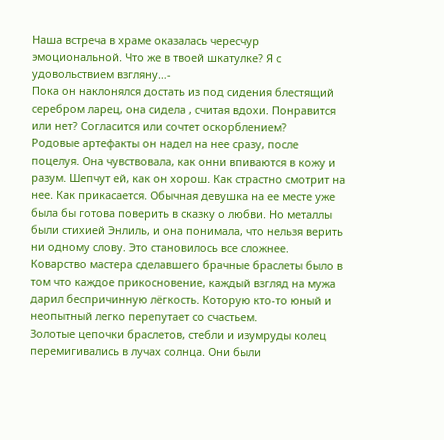Наша встреча в храме оказалась чересчур эмоциональной. Что же в твоей шкатулке? Я с удовольствием взгляну…-
Пока он наклонялся достать из под сидения блестящий серебром ларец, она сидела , считая вдохи. Понравится или нет? Согласится или сочтет оскорблением?
Родовые артефакты он надел на нее сразу, после поцелуя. Она чувствовала, как онни впиваются в кожу и разум. Шепчут ей, как он хорош. Как страстно смотрит на нее. Как прикасается. Обычная девушка на ее месте уже была бы готова поверить в сказку о любви. Но металлы были стихией Энлиль, и она понимала, что нельзя верить ни одному слову. Это становилось все сложнее.
Коварство мастера сделавшего брачные браслеты было в том что каждое прикосновение, каждый взгляд на мужа дарил беспричинную лёгкость. Которую кто-то юный и неопытный легко перепутает со счастьем.
Золотые цепочки браслетов, стебли и изумруды колец перемигивались в лучах солнца. Они были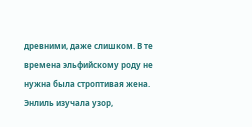древними, даже слишком. В те времена эльфийскому роду не нужна была строптивая жена. Энлиль изучала узор,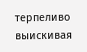терпеливо выискивая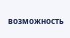возможность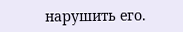нарушить его.